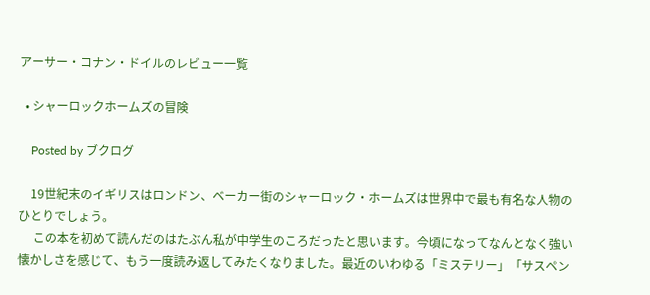アーサー・コナン・ドイルのレビュー一覧

  • シャーロックホームズの冒険

    Posted by ブクログ

    19世紀末のイギリスはロンドン、ベーカー街のシャーロック・ホームズは世界中で最も有名な人物のひとりでしょう。
     この本を初めて読んだのはたぶん私が中学生のころだったと思います。今頃になってなんとなく強い懐かしさを感じて、もう一度読み返してみたくなりました。最近のいわゆる「ミステリー」「サスペン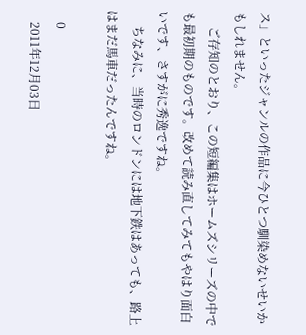ス」といったジャンルの作品に今ひとつ馴染めないせいかもしれません。
     ご存知のとおり、この短編集はホームズシリーズの中でも最初期のものです。改めて読み直してみてもやはり面白いです、さすがに秀逸ですね。
     ちなみに、当時のロンドンには地下鉄はあっても、路上はまだ馬車だったんですね。

    0
    2011年12月03日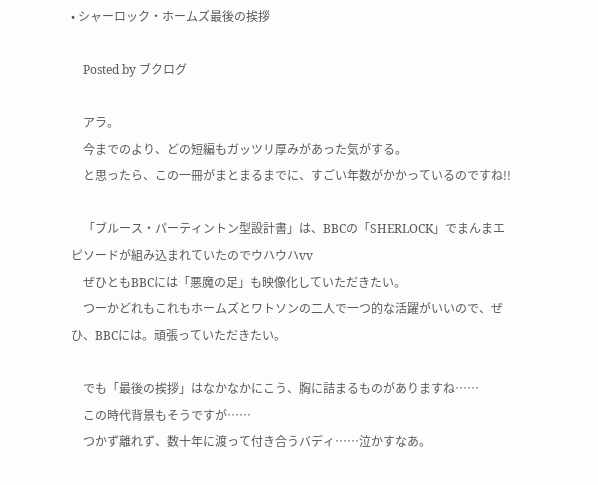• シャーロック・ホームズ最後の挨拶

    Posted by ブクログ

    アラ。
    今までのより、どの短編もガッツリ厚みがあった気がする。
    と思ったら、この一冊がまとまるまでに、すごい年数がかかっているのですね!!

    「ブルース・パーティントン型設計書」は、BBCの「SHERLOCK」でまんまエピソードが組み込まれていたのでウハウハvv
    ぜひともBBCには「悪魔の足」も映像化していただきたい。
    つーかどれもこれもホームズとワトソンの二人で一つ的な活躍がいいので、ぜひ、BBCには。頑張っていただきたい。

    でも「最後の挨拶」はなかなかにこう、胸に詰まるものがありますね……
    この時代背景もそうですが……
    つかず離れず、数十年に渡って付き合うバディ……泣かすなあ。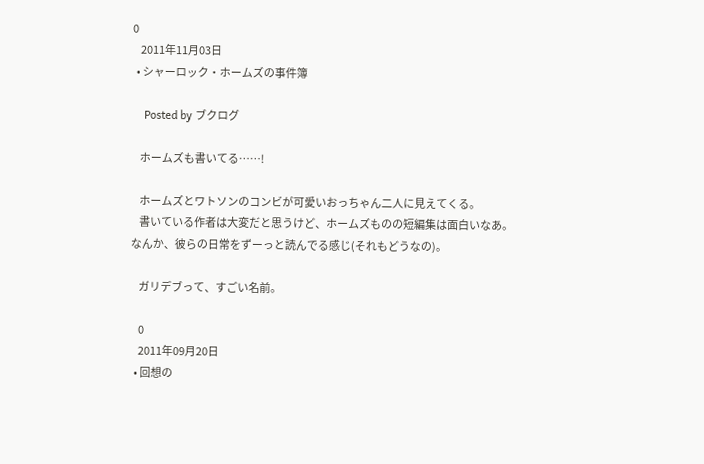0
    2011年11月03日
  • シャーロック・ホームズの事件簿

    Posted by ブクログ

    ホームズも書いてる……!

    ホームズとワトソンのコンビが可愛いおっちゃん二人に見えてくる。
    書いている作者は大変だと思うけど、ホームズものの短編集は面白いなあ。なんか、彼らの日常をずーっと読んでる感じ(それもどうなの)。

    ガリデブって、すごい名前。

    0
    2011年09月20日
  • 回想の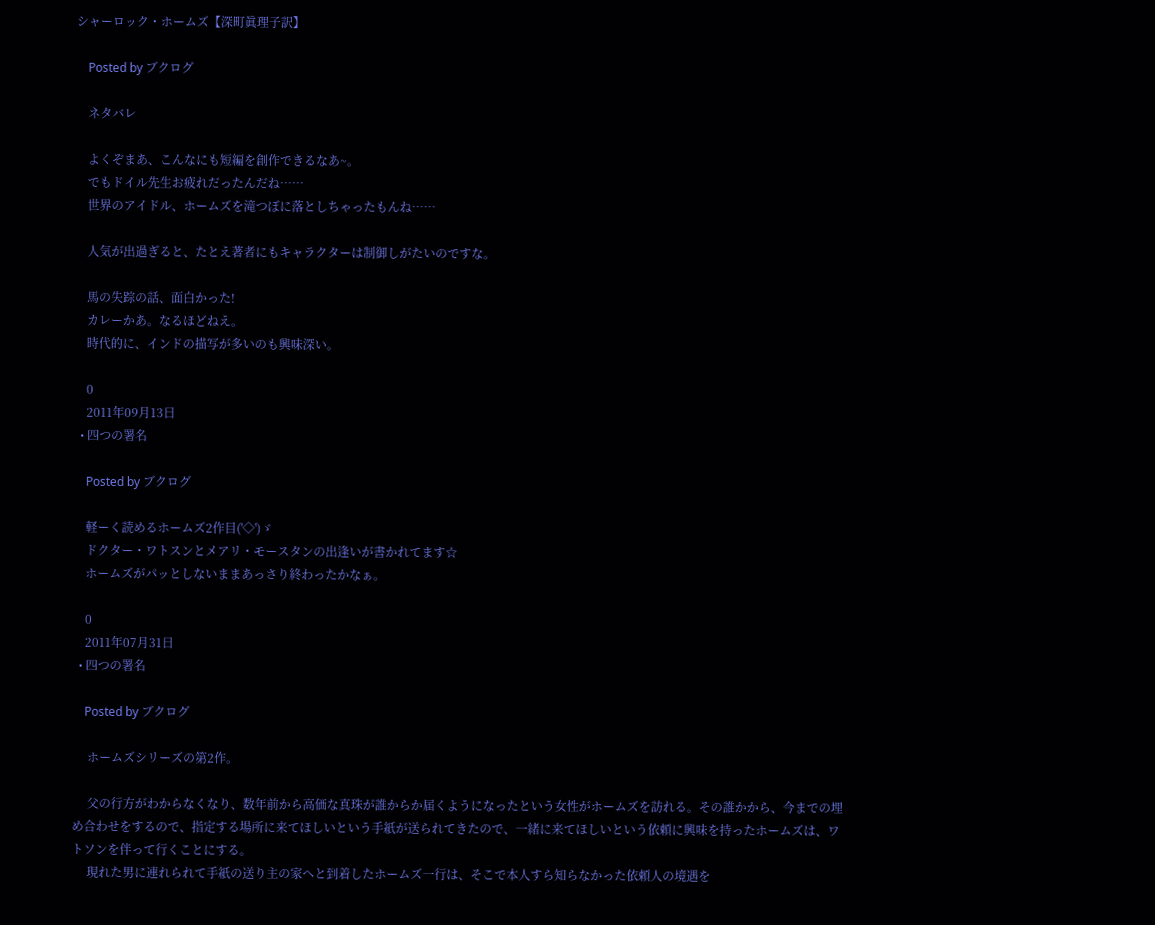シャーロック・ホームズ【深町眞理子訳】

    Posted by ブクログ

    ネタバレ

    よくぞまあ、こんなにも短編を創作できるなあ~。
    でもドイル先生お疲れだったんだね……
    世界のアイドル、ホームズを滝つぼに落としちゃったもんね……

    人気が出過ぎると、たとえ著者にもキャラクターは制御しがたいのですな。

    馬の失踪の話、面白かった!
    カレーかあ。なるほどねえ。
    時代的に、インドの描写が多いのも興味深い。

    0
    2011年09月13日
  • 四つの署名

    Posted by ブクログ

    軽ーく読めるホームズ2作目('◇')ゞ
    ドクター・ワトスンとメアリ・モースタンの出逢いが書かれてます☆
    ホームズがパッとしないままあっさり終わったかなぁ。

    0
    2011年07月31日
  • 四つの署名

    Posted by ブクログ

     ホームズシリーズの第2作。

     父の行方がわからなくなり、数年前から高価な真珠が誰からか届くようになったという女性がホームズを訪れる。その誰かから、今までの埋め合わせをするので、指定する場所に来てほしいという手紙が送られてきたので、一緒に来てほしいという依頼に興味を持ったホームズは、ワトソンを伴って行くことにする。
     現れた男に連れられて手紙の送り主の家へと到着したホームズ一行は、そこで本人すら知らなかった依頼人の境遇を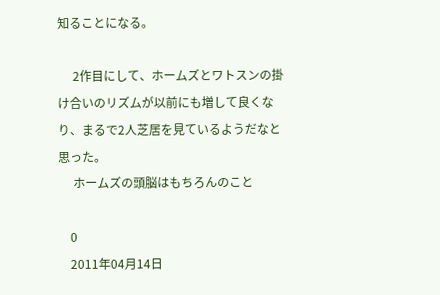知ることになる。

     2作目にして、ホームズとワトスンの掛け合いのリズムが以前にも増して良くなり、まるで2人芝居を見ているようだなと思った。
     ホームズの頭脳はもちろんのこと

    0
    2011年04月14日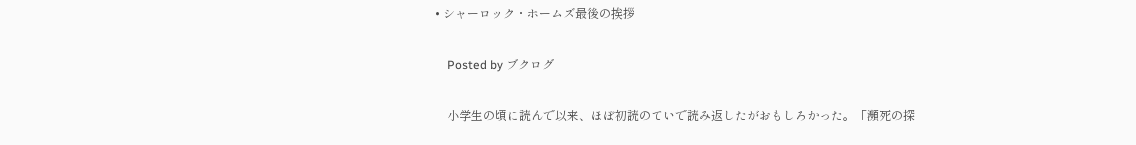• シャーロック・ホームズ最後の挨拶

    Posted by ブクログ

    小学生の頃に読んで以来、ほぼ初読のていで読み返したがおもしろかった。「瀕死の探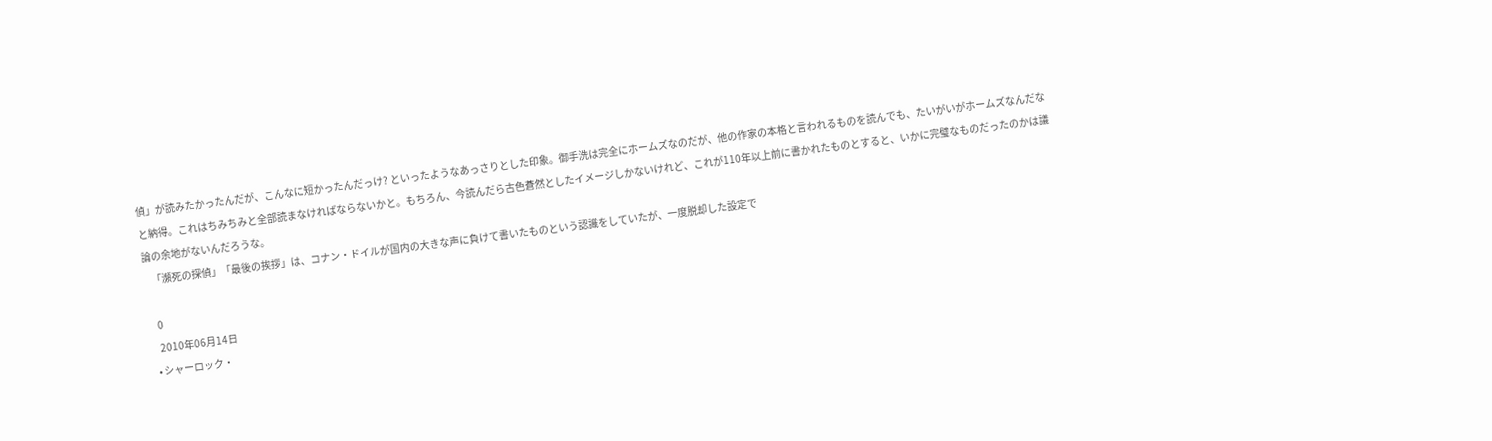偵」が読みたかったんだが、こんなに短かったんだっけ? といったようなあっさりとした印象。御手洗は完全にホームズなのだが、他の作家の本格と言われるものを読んでも、たいがいがホームズなんだなと納得。これはちみちみと全部読まなければならないかと。もちろん、今読んだら古色蒼然としたイメージしかないけれど、これが110年以上前に書かれたものとすると、いかに完璧なものだったのかは議論の余地がないんだろうな。
    「瀕死の探偵」「最後の挨拶」は、コナン・ドイルが国内の大きな声に負けて書いたものという認識をしていたが、一度脱却した設定で

    0
    2010年06月14日
  • シャーロック・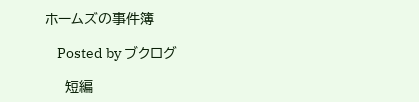ホームズの事件簿

    Posted by ブクログ

    短編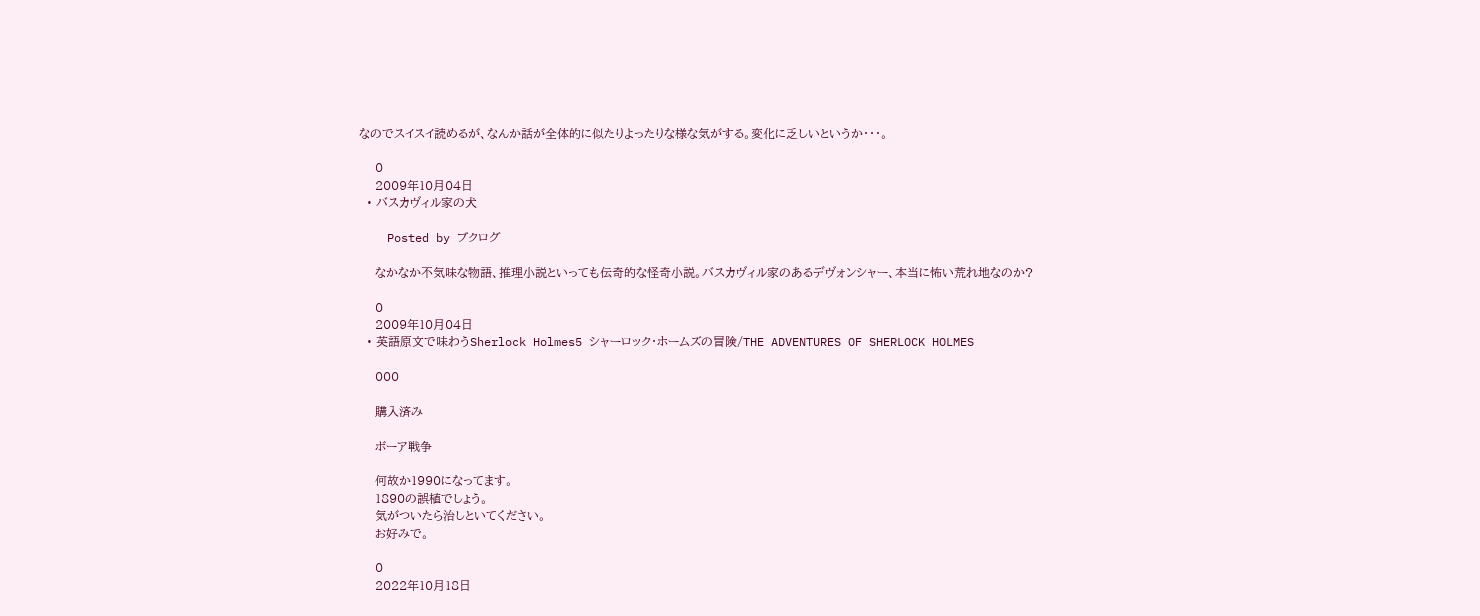なのでスイスイ読めるが、なんか話が全体的に似たりよったりな様な気がする。変化に乏しいというか・・・。

    0
    2009年10月04日
  • バスカヴィル家の犬

    Posted by ブクログ

    なかなか不気味な物語、推理小説といっても伝奇的な怪奇小説。バスカヴィル家のあるデヴォンシャー、本当に怖い荒れ地なのか?

    0
    2009年10月04日
  • 英語原文で味わうSherlock Holmes5 シャーロック・ホームズの冒険/THE ADVENTURES OF SHERLOCK HOLMES

    000

    購入済み

    ボーア戦争

    何故か1990になってます。
    1890の誤植でしょう。
    気がついたら治しといてください。
    お好みで。

    0
    2022年10月18日